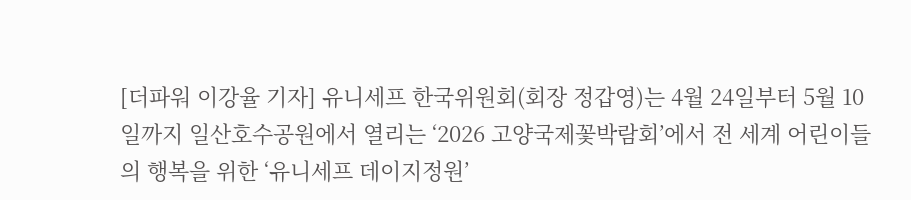[더파워 이강율 기자] 유니세프 한국위원회(회장 정갑영)는 4월 24일부터 5월 10일까지 일산호수공원에서 열리는 ‘2026 고양국제꽃박람회’에서 전 세계 어린이들의 행복을 위한 ‘유니세프 데이지정원’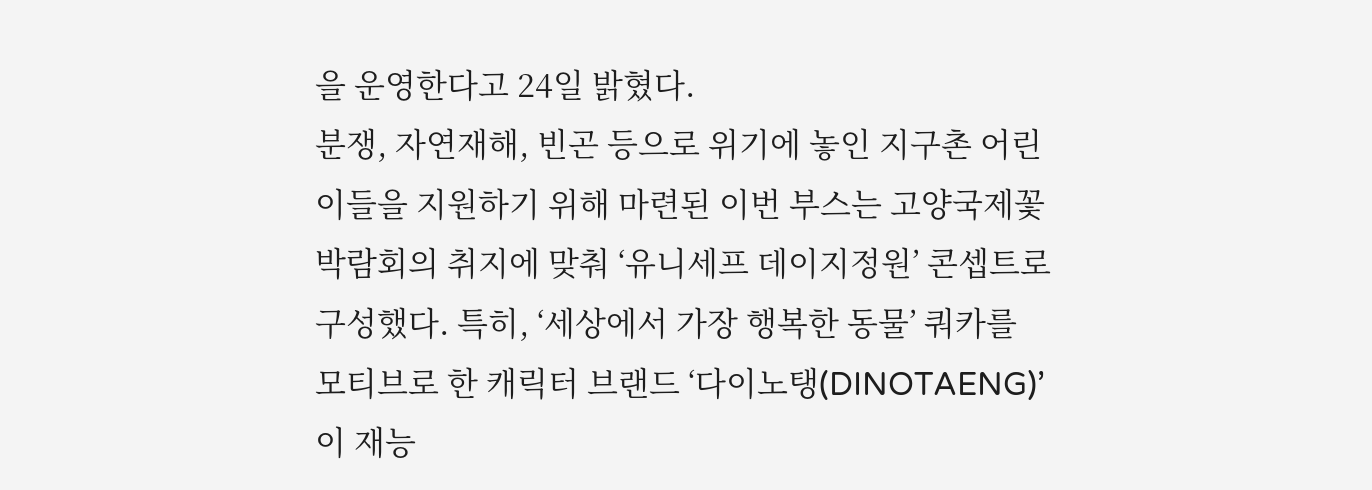을 운영한다고 24일 밝혔다.
분쟁, 자연재해, 빈곤 등으로 위기에 놓인 지구촌 어린이들을 지원하기 위해 마련된 이번 부스는 고양국제꽃박람회의 취지에 맞춰 ‘유니세프 데이지정원’ 콘셉트로 구성했다. 특히, ‘세상에서 가장 행복한 동물’ 쿼카를 모티브로 한 캐릭터 브랜드 ‘다이노탱(DINOTAENG)’이 재능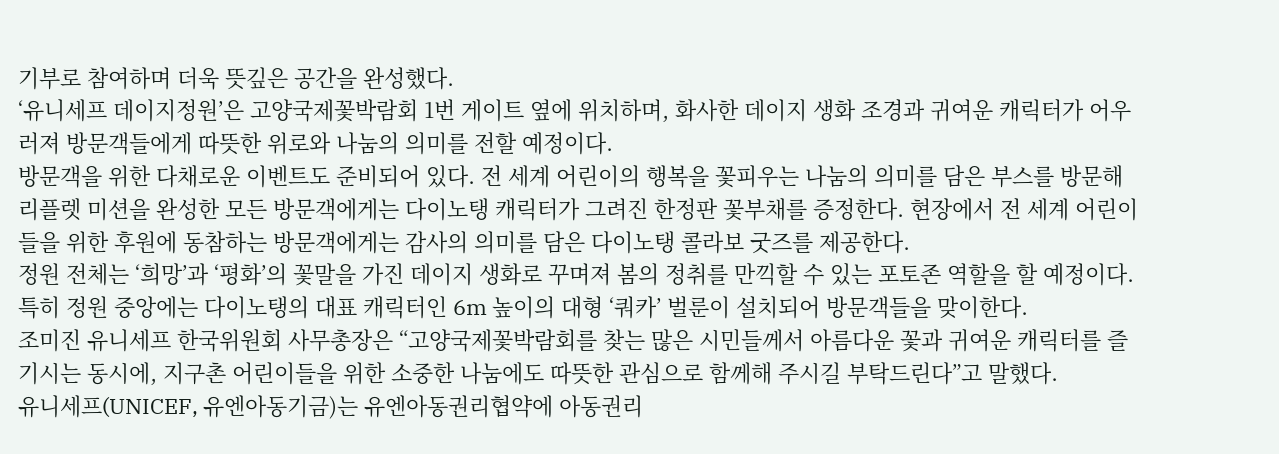기부로 참여하며 더욱 뜻깊은 공간을 완성했다.
‘유니세프 데이지정원’은 고양국제꽃박람회 1번 게이트 옆에 위치하며, 화사한 데이지 생화 조경과 귀여운 캐릭터가 어우러져 방문객들에게 따뜻한 위로와 나눔의 의미를 전할 예정이다.
방문객을 위한 다채로운 이벤트도 준비되어 있다. 전 세계 어린이의 행복을 꽃피우는 나눔의 의미를 담은 부스를 방문해 리플렛 미션을 완성한 모든 방문객에게는 다이노탱 캐릭터가 그려진 한정판 꽃부채를 증정한다. 현장에서 전 세계 어린이들을 위한 후원에 동참하는 방문객에게는 감사의 의미를 담은 다이노탱 콜라보 굿즈를 제공한다.
정원 전체는 ‘희망’과 ‘평화’의 꽃말을 가진 데이지 생화로 꾸며져 봄의 정취를 만끽할 수 있는 포토존 역할을 할 예정이다. 특히 정원 중앙에는 다이노탱의 대표 캐릭터인 6m 높이의 대형 ‘쿼카’ 벌룬이 설치되어 방문객들을 맞이한다.
조미진 유니세프 한국위원회 사무총장은 “고양국제꽃박람회를 찾는 많은 시민들께서 아름다운 꽃과 귀여운 캐릭터를 즐기시는 동시에, 지구촌 어린이들을 위한 소중한 나눔에도 따뜻한 관심으로 함께해 주시길 부탁드린다”고 말했다.
유니세프(UNICEF, 유엔아동기금)는 유엔아동권리협약에 아동권리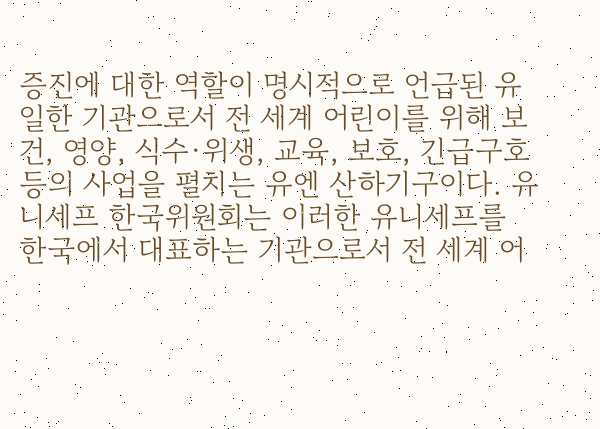증진에 대한 역할이 명시적으로 언급된 유일한 기관으로서 전 세계 어린이를 위해 보건, 영양, 식수·위생, 교육, 보호, 긴급구호 등의 사업을 펼치는 유엔 산하기구이다. 유니세프 한국위원회는 이러한 유니세프를 한국에서 대표하는 기관으로서 전 세계 어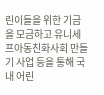린이들을 위한 기금을 모금하고 유니세프아동친화사회 만들기 사업 등을 통해 국내 어린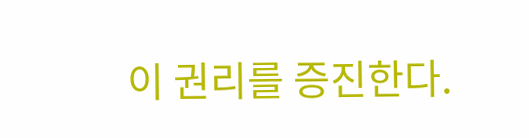이 권리를 증진한다.